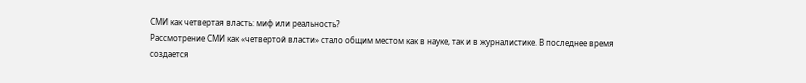СМИ как четвертая власть: миф или реальность?
Рассмотрение СМИ как «четвертой власти» стало общим местом как в науке, так и в журналистике. В последнее время создается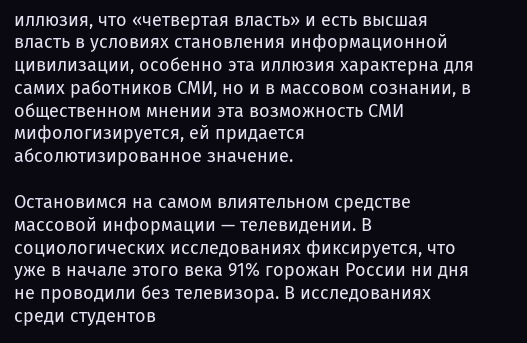иллюзия, что «четвертая власть» и есть высшая власть в условиях становления информационной цивилизации, особенно эта иллюзия характерна для самих работников СМИ, но и в массовом сознании, в общественном мнении эта возможность СМИ мифологизируется, ей придается абсолютизированное значение.

Остановимся на самом влиятельном средстве массовой информации — телевидении. В социологических исследованиях фиксируется, что уже в начале этого века 91% горожан России ни дня не проводили без телевизора. В исследованиях среди студентов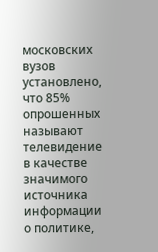московских вузов установлено, что 85% опрошенных называют телевидение в качестве значимого источника информации о политике,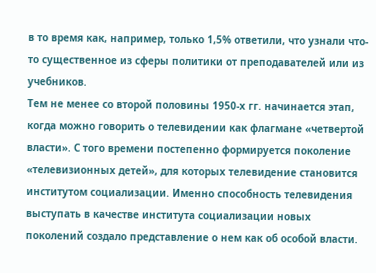в то время как, например, только 1,5% ответили, что узнали что-то существенное из сферы политики от преподавателей или из учебников.
Тем не менее со второй половины 1950-х гг. начинается этап, когда можно говорить о телевидении как флагмане «четвертой власти». С того времени постепенно формируется поколение «телевизионных детей», для которых телевидение становится институтом социализации. Именно способность телевидения выступать в качестве института социализации новых поколений создало представление о нем как об особой власти.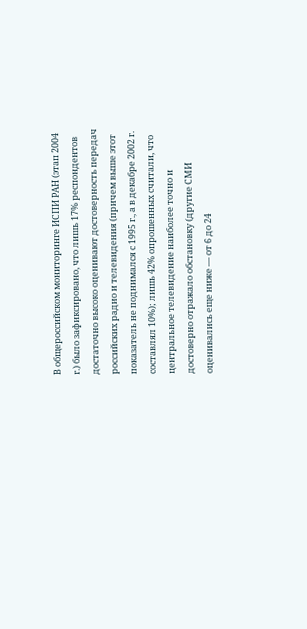В общероссийском мониторинге ИСПИ РАН (этап 2004 г.) было зафиксировано, что лишь 17% респондентов достаточно высоко оценивают достоверность передач российских радио и телевидения (причем выше этот показатель не поднимался с 1995 г., а в декабре 2002 г. составлял 10%); лишь 42% опрошенных считали, что центральное телевидение наиболее точно и достоверно отражало обстановку (другие СМИ оценивались еще ниже — от 6 до 24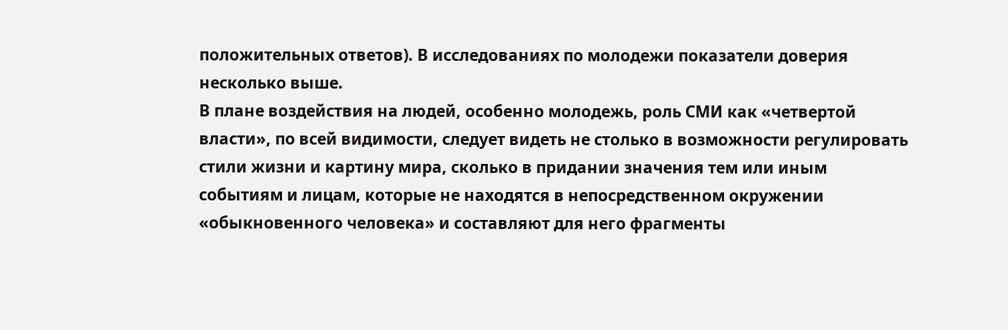положительных ответов). В исследованиях по молодежи показатели доверия несколько выше.
В плане воздействия на людей, особенно молодежь, роль СМИ как «четвертой власти», по всей видимости, следует видеть не столько в возможности регулировать стили жизни и картину мира, сколько в придании значения тем или иным событиям и лицам, которые не находятся в непосредственном окружении «обыкновенного человека» и составляют для него фрагменты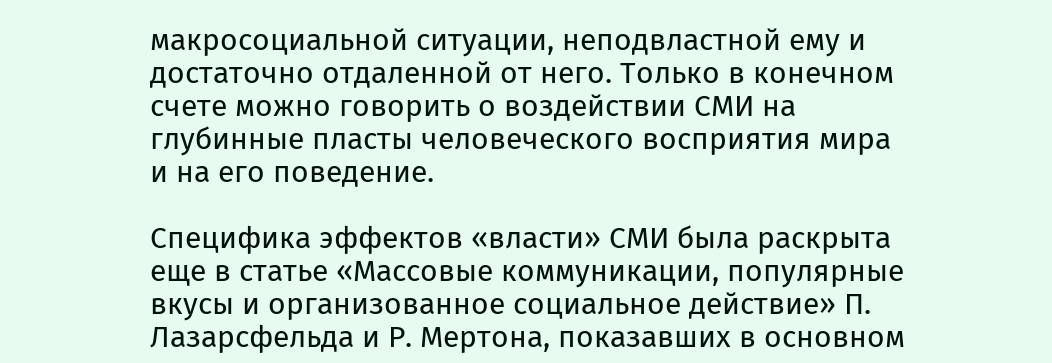макросоциальной ситуации, неподвластной ему и достаточно отдаленной от него. Только в конечном счете можно говорить о воздействии СМИ на глубинные пласты человеческого восприятия мира и на его поведение.

Специфика эффектов «власти» СМИ была раскрыта еще в статье «Массовые коммуникации, популярные вкусы и организованное социальное действие» П. Лазарсфельда и Р. Мертона, показавших в основном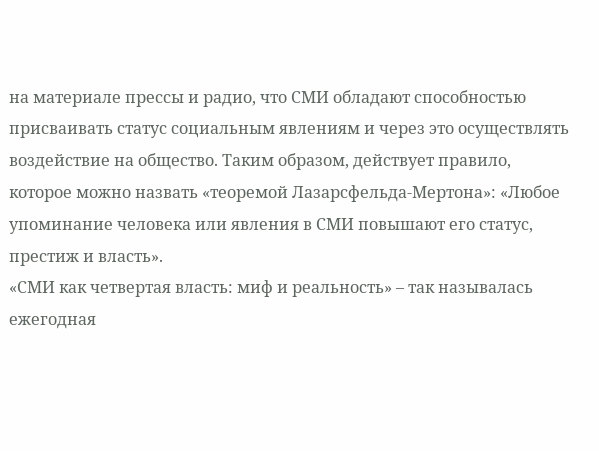на материале прессы и радио, что СМИ обладают способностью присваивать статус социальным явлениям и через это осуществлять воздействие на общество. Таким образом, действует правило, которое можно назвать «теоремой Лазарсфельда-Мертона»: «Любое упоминание человека или явления в СМИ повышают его статус, престиж и власть».
«СМИ как четвертая власть: миф и реальность» – так называлась ежегодная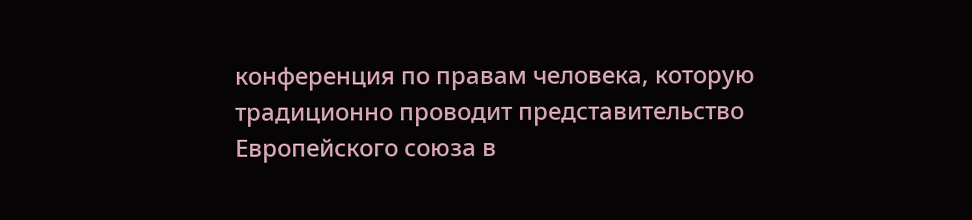конференция по правам человека, которую традиционно проводит представительство Европейского союза в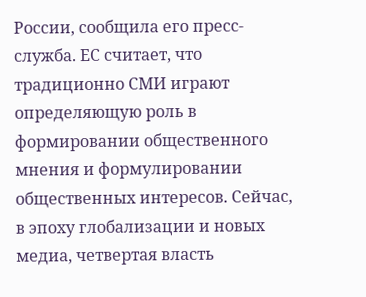России, сообщила его пресс-служба. ЕС считает, что традиционно СМИ играют определяющую роль в формировании общественного мнения и формулировании общественных интересов. Сейчас, в эпоху глобализации и новых медиа, четвертая власть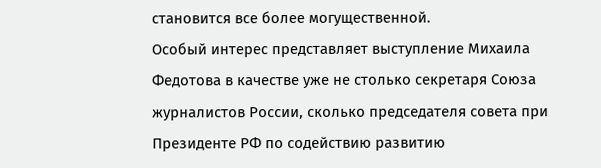становится все более могущественной.
Особый интерес представляет выступление Михаила Федотова в качестве уже не столько секретаря Союза журналистов России, сколько председателя совета при Президенте РФ по содействию развитию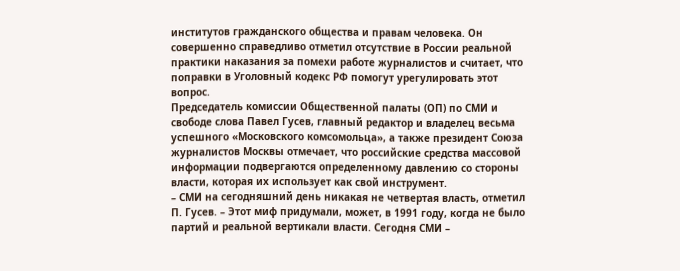институтов гражданского общества и правам человека. Он совершенно справедливо отметил отсутствие в России реальной практики наказания за помехи работе журналистов и считает, что поправки в Уголовный кодекс РФ помогут урегулировать этот вопрос.
Председатель комиссии Общественной палаты (ОП) по СМИ и свободе слова Павел Гусев, главный редактор и владелец весьма успешного «Московского комсомольца», а также президент Союза журналистов Москвы отмечает, что российские средства массовой информации подвергаются определенному давлению со стороны власти, которая их использует как свой инструмент.
– СМИ на сегодняшний день никакая не четвертая власть, отметил П. Гусев. – Этот миф придумали, может, в 1991 году, когда не было партий и реальной вертикали власти. Сегодня СМИ –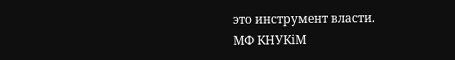это инструмент власти.
МФ КНУКіМ